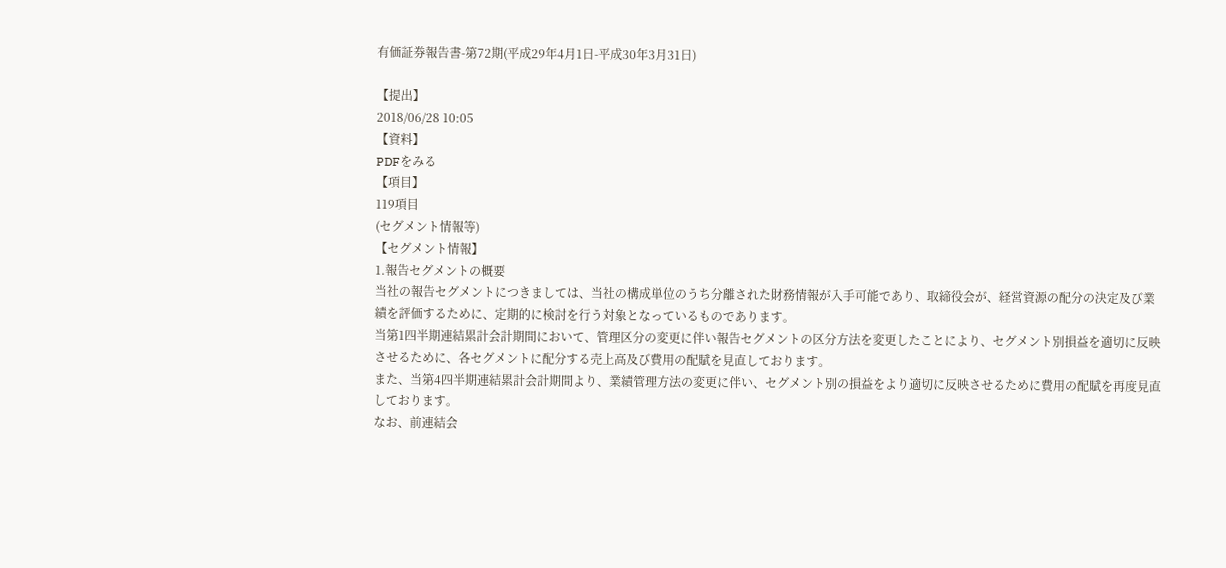有価証券報告書-第72期(平成29年4月1日-平成30年3月31日)

【提出】
2018/06/28 10:05
【資料】
PDFをみる
【項目】
119項目
(セグメント情報等)
【セグメント情報】
1.報告セグメントの概要
当社の報告セグメントにつきましては、当社の構成単位のうち分離された財務情報が入手可能であり、取締役会が、経営資源の配分の決定及び業績を評価するために、定期的に検討を行う対象となっているものであります。
当第1四半期連結累計会計期間において、管理区分の変更に伴い報告セグメントの区分方法を変更したことにより、セグメント別損益を適切に反映させるために、各セグメントに配分する売上高及び費用の配賦を見直しております。
また、当第4四半期連結累計会計期間より、業績管理方法の変更に伴い、セグメント別の損益をより適切に反映させるために費用の配賦を再度見直しております。
なお、前連結会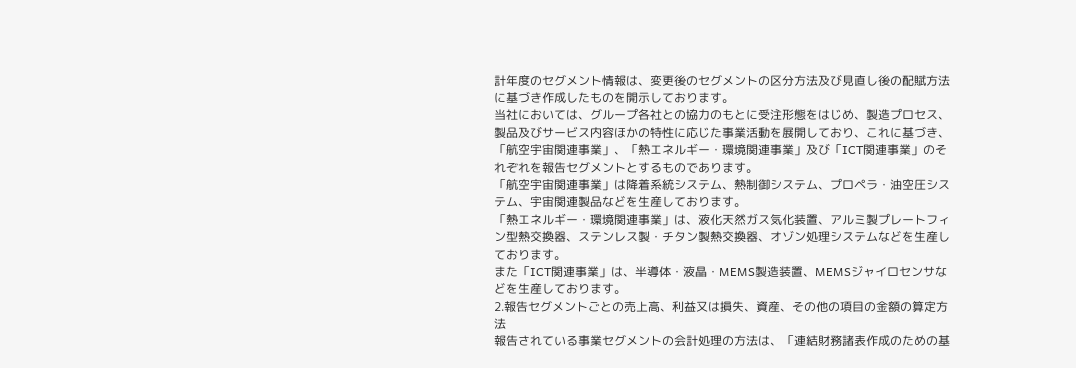計年度のセグメント情報は、変更後のセグメントの区分方法及び見直し後の配賦方法に基づき作成したものを開示しております。
当社においては、グループ各社との協力のもとに受注形態をはじめ、製造プロセス、製品及びサービス内容ほかの特性に応じた事業活動を展開しており、これに基づき、「航空宇宙関連事業」、「熱エネルギー・環境関連事業」及び「ICT関連事業」のそれぞれを報告セグメントとするものであります。
「航空宇宙関連事業」は降着系統システム、熱制御システム、プロペラ・油空圧システム、宇宙関連製品などを生産しております。
「熱エネルギー・環境関連事業」は、液化天然ガス気化装置、アルミ製プレートフィン型熱交換器、ステンレス製・チタン製熱交換器、オゾン処理システムなどを生産しております。
また「ICT関連事業」は、半導体・液晶・MEMS製造装置、MEMSジャイロセンサなどを生産しております。
2.報告セグメントごとの売上高、利益又は損失、資産、その他の項目の金額の算定方法
報告されている事業セグメントの会計処理の方法は、「連結財務諸表作成のための基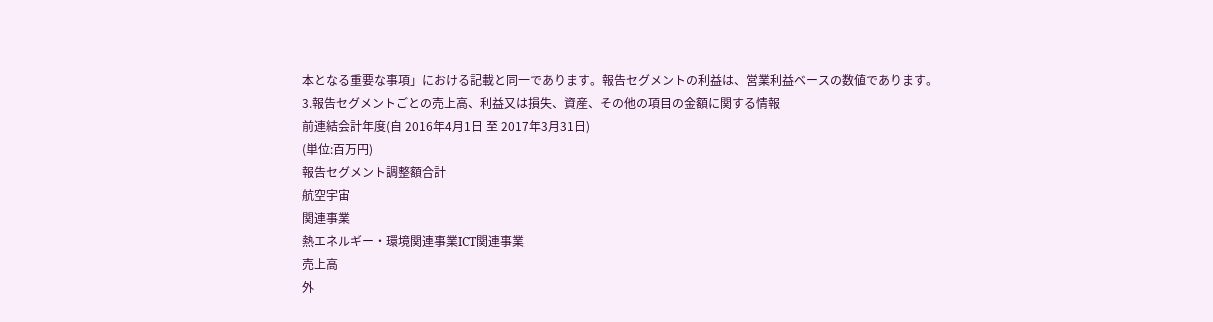本となる重要な事項」における記載と同一であります。報告セグメントの利益は、営業利益ベースの数値であります。
3.報告セグメントごとの売上高、利益又は損失、資産、その他の項目の金額に関する情報
前連結会計年度(自 2016年4月1日 至 2017年3月31日)
(単位:百万円)
報告セグメント調整額合計
航空宇宙
関連事業
熱エネルギー・環境関連事業ICT関連事業
売上高
外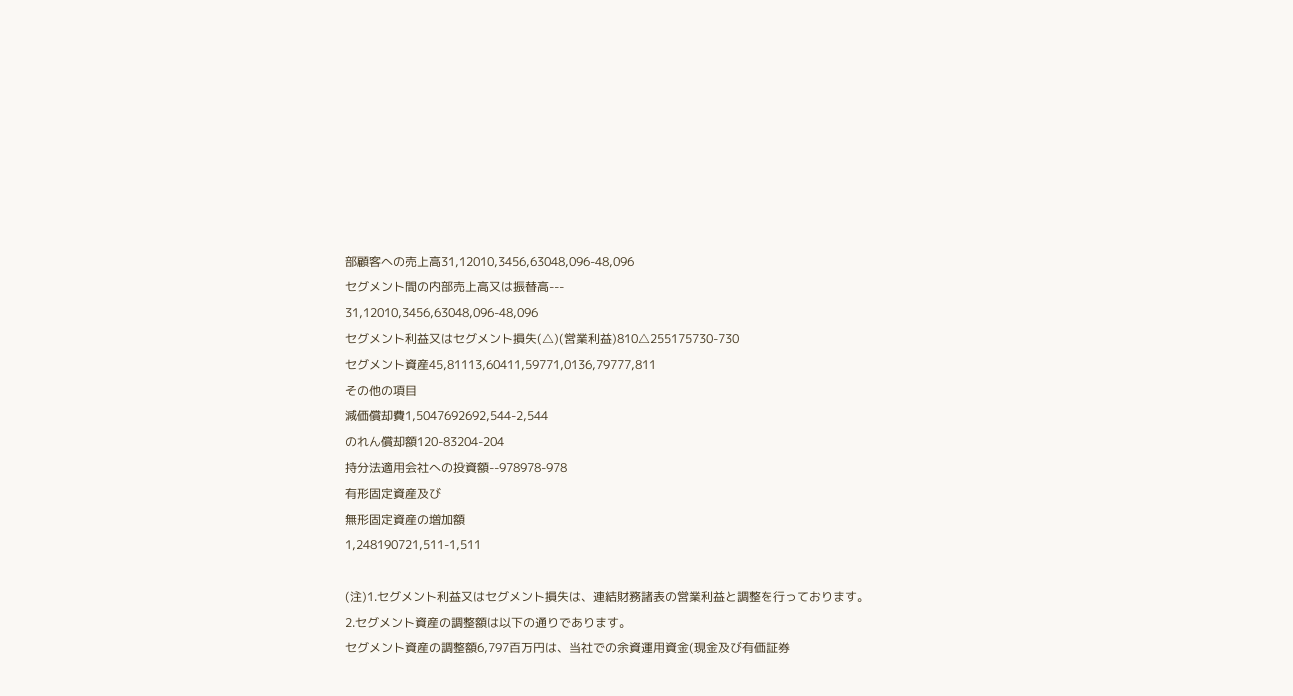部顧客への売上高31,12010,3456,63048,096-48,096
セグメント間の内部売上高又は振替高---
31,12010,3456,63048,096-48,096
セグメント利益又はセグメント損失(△)(営業利益)810△255175730-730
セグメント資産45,81113,60411,59771,0136,79777,811
その他の項目
減価償却費1,5047692692,544-2,544
のれん償却額120-83204-204
持分法適用会社への投資額--978978-978
有形固定資産及び
無形固定資産の増加額
1,248190721,511-1,511

(注)1.セグメント利益又はセグメント損失は、連結財務諸表の営業利益と調整を行っております。
2.セグメント資産の調整額は以下の通りであります。
セグメント資産の調整額6,797百万円は、当社での余資運用資金(現金及び有価証券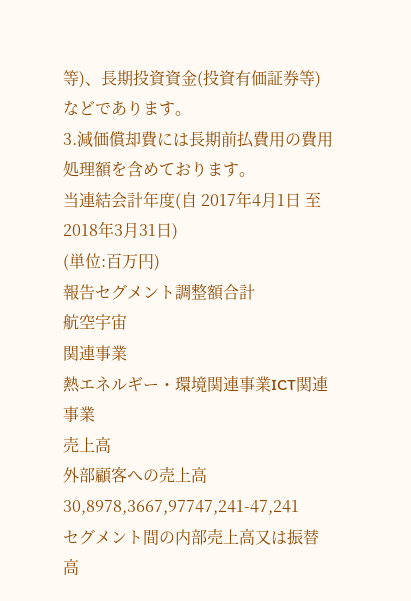等)、長期投資資金(投資有価証券等)などであります。
3.減価償却費には長期前払費用の費用処理額を含めております。
当連結会計年度(自 2017年4月1日 至 2018年3月31日)
(単位:百万円)
報告セグメント調整額合計
航空宇宙
関連事業
熱エネルギー・環境関連事業ICT関連事業
売上高
外部顧客への売上高30,8978,3667,97747,241-47,241
セグメント間の内部売上高又は振替高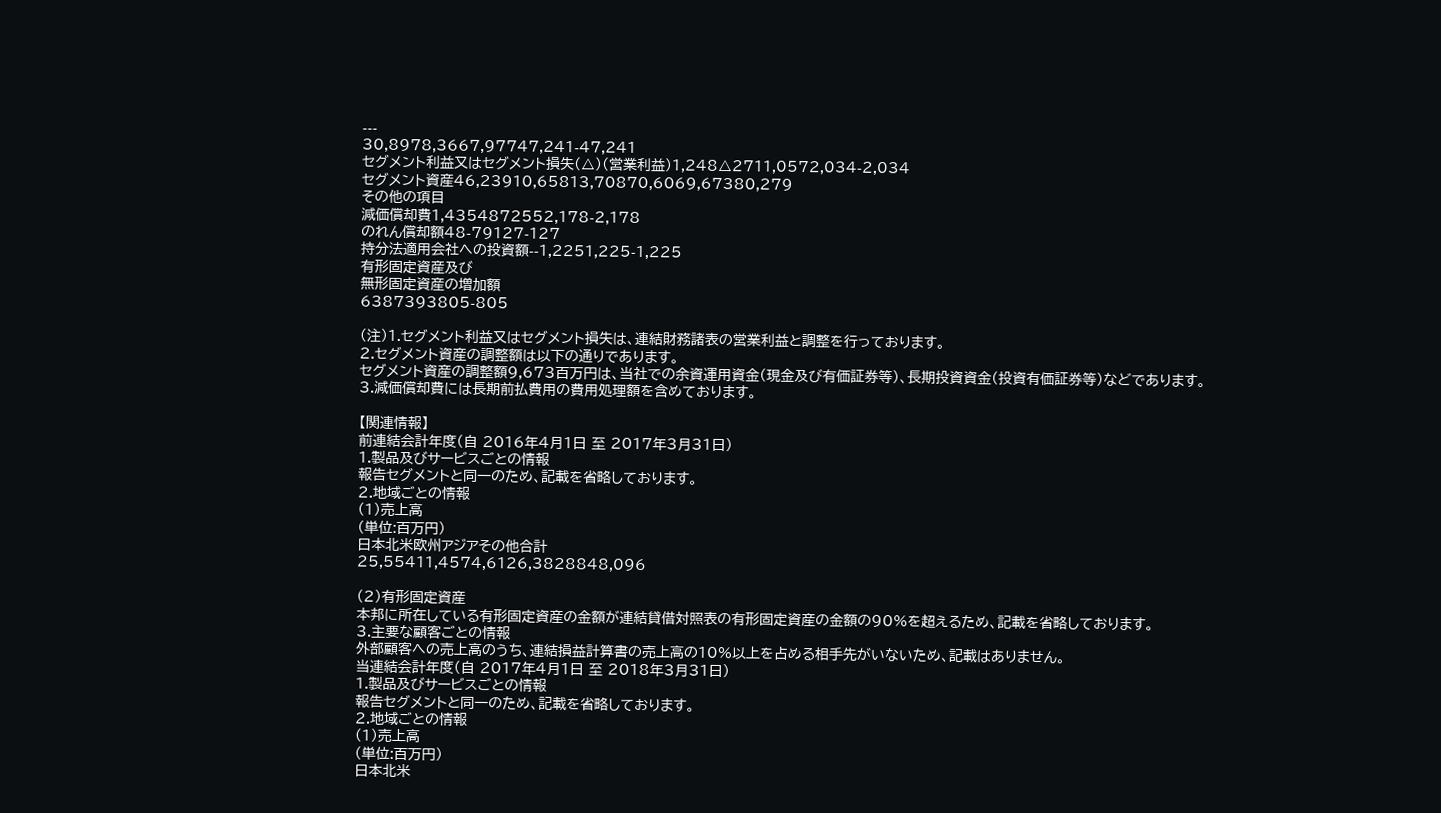---
30,8978,3667,97747,241-47,241
セグメント利益又はセグメント損失(△)(営業利益)1,248△2711,0572,034-2,034
セグメント資産46,23910,65813,70870,6069,67380,279
その他の項目
減価償却費1,4354872552,178-2,178
のれん償却額48-79127-127
持分法適用会社への投資額--1,2251,225-1,225
有形固定資産及び
無形固定資産の増加額
6387393805-805

(注)1.セグメント利益又はセグメント損失は、連結財務諸表の営業利益と調整を行っております。
2.セグメント資産の調整額は以下の通りであります。
セグメント資産の調整額9,673百万円は、当社での余資運用資金(現金及び有価証券等)、長期投資資金(投資有価証券等)などであります。
3.減価償却費には長期前払費用の費用処理額を含めております。

【関連情報】
前連結会計年度(自 2016年4月1日 至 2017年3月31日)
1.製品及びサービスごとの情報
報告セグメントと同一のため、記載を省略しております。
2.地域ごとの情報
(1)売上高
(単位:百万円)
日本北米欧州アジアその他合計
25,55411,4574,6126,3828848,096

(2)有形固定資産
本邦に所在している有形固定資産の金額が連結貸借対照表の有形固定資産の金額の90%を超えるため、記載を省略しております。
3.主要な顧客ごとの情報
外部顧客への売上高のうち、連結損益計算書の売上高の10%以上を占める相手先がいないため、記載はありません。
当連結会計年度(自 2017年4月1日 至 2018年3月31日)
1.製品及びサービスごとの情報
報告セグメントと同一のため、記載を省略しております。
2.地域ごとの情報
(1)売上高
(単位:百万円)
日本北米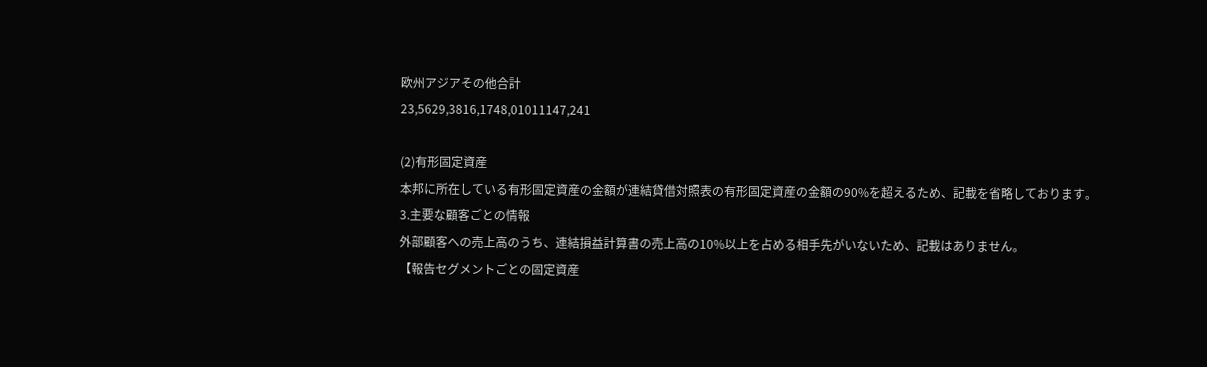欧州アジアその他合計
23,5629,3816,1748,01011147,241

(2)有形固定資産
本邦に所在している有形固定資産の金額が連結貸借対照表の有形固定資産の金額の90%を超えるため、記載を省略しております。
3.主要な顧客ごとの情報
外部顧客への売上高のうち、連結損益計算書の売上高の10%以上を占める相手先がいないため、記載はありません。
【報告セグメントごとの固定資産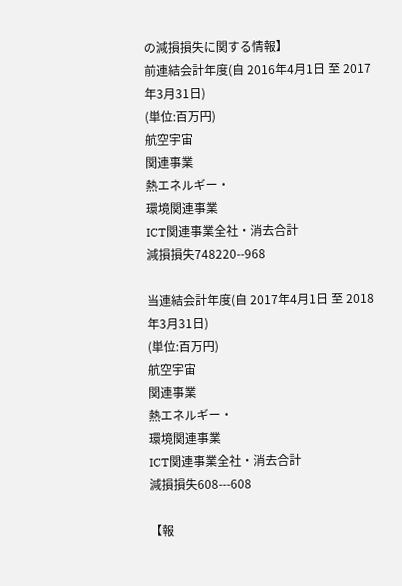の減損損失に関する情報】
前連結会計年度(自 2016年4月1日 至 2017年3月31日)
(単位:百万円)
航空宇宙
関連事業
熱エネルギー・
環境関連事業
ICT関連事業全社・消去合計
減損損失748220--968

当連結会計年度(自 2017年4月1日 至 2018年3月31日)
(単位:百万円)
航空宇宙
関連事業
熱エネルギー・
環境関連事業
ICT関連事業全社・消去合計
減損損失608---608

【報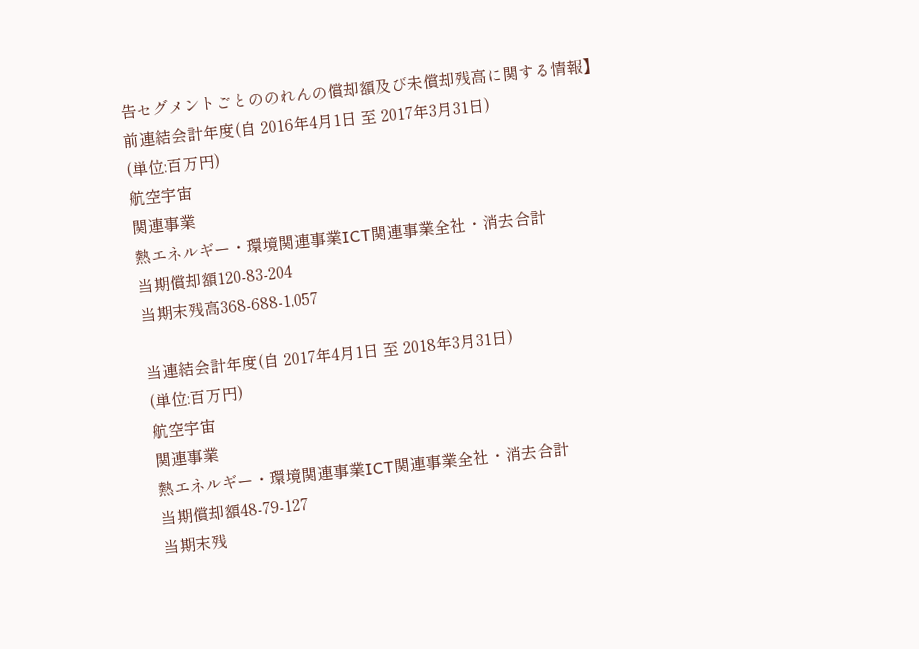告セグメントごとののれんの償却額及び未償却残高に関する情報】
前連結会計年度(自 2016年4月1日 至 2017年3月31日)
(単位:百万円)
航空宇宙
関連事業
熱エネルギー・環境関連事業ICT関連事業全社・消去合計
当期償却額120-83-204
当期末残高368-688-1,057

当連結会計年度(自 2017年4月1日 至 2018年3月31日)
(単位:百万円)
航空宇宙
関連事業
熱エネルギー・環境関連事業ICT関連事業全社・消去合計
当期償却額48-79-127
当期末残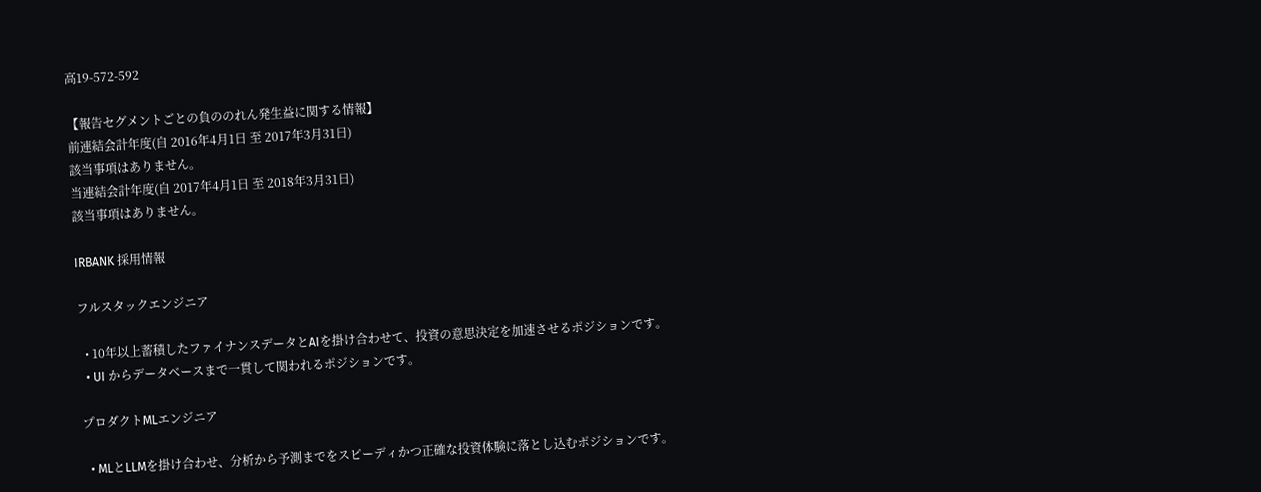高19-572-592

【報告セグメントごとの負ののれん発生益に関する情報】
前連結会計年度(自 2016年4月1日 至 2017年3月31日)
該当事項はありません。
当連結会計年度(自 2017年4月1日 至 2018年3月31日)
該当事項はありません。

IRBANK 採用情報

フルスタックエンジニア

  • 10年以上蓄積したファイナンスデータとAIを掛け合わせて、投資の意思決定を加速させるポジションです。
  • UI からデータベースまで一貫して関われるポジションです。

プロダクトMLエンジニア

  • MLとLLMを掛け合わせ、分析から予測までをスピーディかつ正確な投資体験に落とし込むポジションです。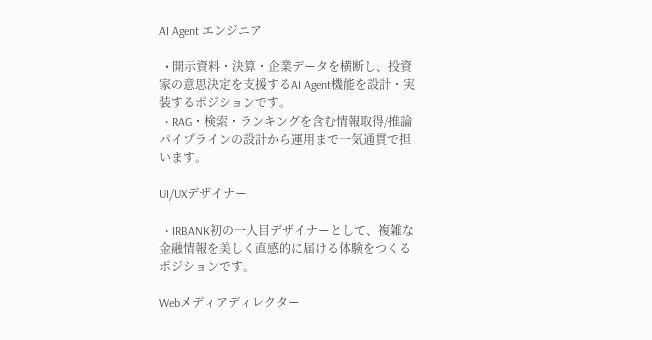AI Agent エンジニア

  • 開示資料・決算・企業データを横断し、投資家の意思決定を支援するAI Agent機能を設計・実装するポジションです。
  • RAG・検索・ランキングを含む情報取得/推論パイプラインの設計から運用まで一気通貫で担います。

UI/UXデザイナー

  • IRBANK初の一人目デザイナーとして、複雑な金融情報を美しく直感的に届ける体験をつくるポジションです。

Webメディアディレクター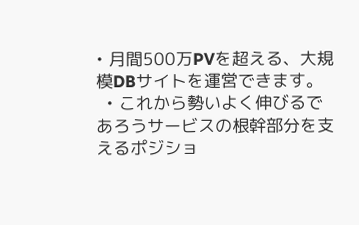• 月間500万PVを超える、大規模DBサイトを運営できます。
  • これから勢いよく伸びるであろうサービスの根幹部分を支えるポジショ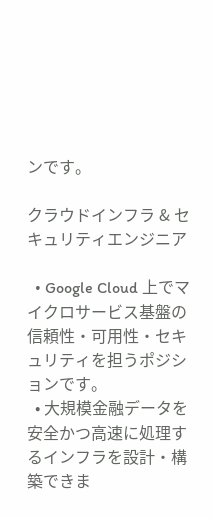ンです。

クラウドインフラ & セキュリティエンジニア

  • Google Cloud 上でマイクロサービス基盤の信頼性・可用性・セキュリティを担うポジションです。
  • 大規模金融データを安全かつ高速に処理するインフラを設計・構築できま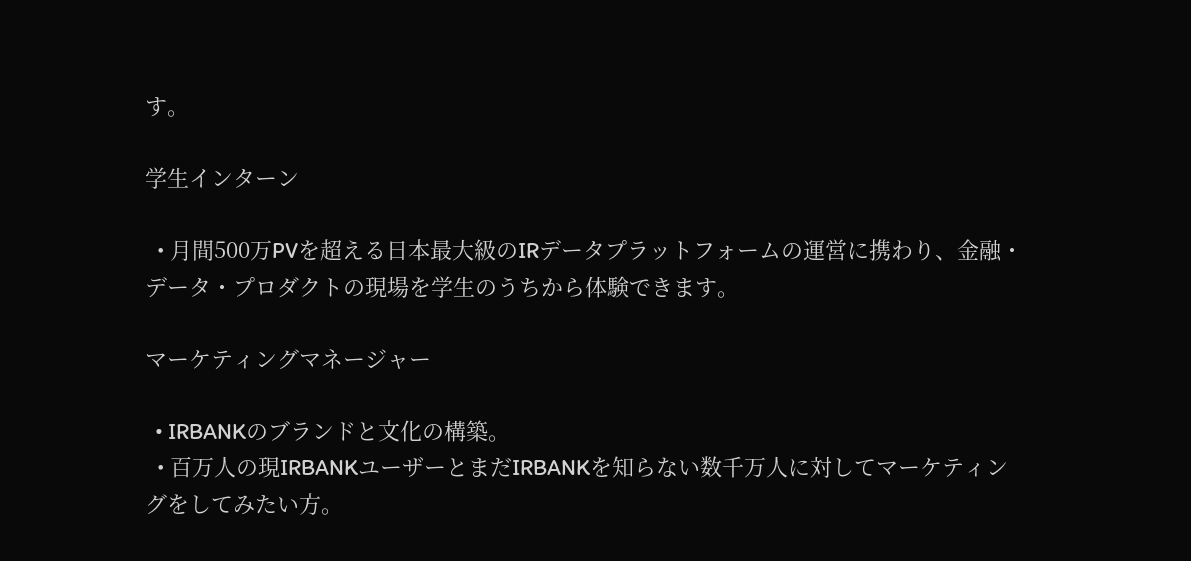す。

学生インターン

  • 月間500万PVを超える日本最大級のIRデータプラットフォームの運営に携わり、金融・データ・プロダクトの現場を学生のうちから体験できます。

マーケティングマネージャー

  • IRBANKのブランドと文化の構築。
  • 百万人の現IRBANKユーザーとまだIRBANKを知らない数千万人に対してマーケティングをしてみたい方。